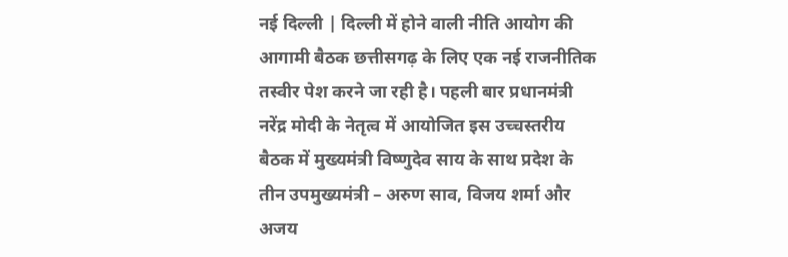नई दिल्ली | दिल्ली में होने वाली नीति आयोग की आगामी बैठक छत्तीसगढ़ के लिए एक नई राजनीतिक तस्वीर पेश करने जा रही है। पहली बार प्रधानमंत्री नरेंद्र मोदी के नेतृत्व में आयोजित इस उच्चस्तरीय बैठक में मुख्यमंत्री विष्णुदेव साय के साथ प्रदेश के तीन उपमुख्यमंत्री – अरुण साव, विजय शर्मा और अजय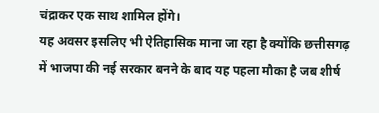चंद्राकर एक साथ शामिल होंगे।
यह अवसर इसलिए भी ऐतिहासिक माना जा रहा है क्योंकि छत्तीसगढ़ में भाजपा की नई सरकार बनने के बाद यह पहला मौका है जब शीर्ष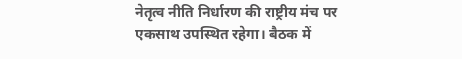नेतृत्व नीति निर्धारण की राष्ट्रीय मंच पर एकसाथ उपस्थित रहेगा। बैठक में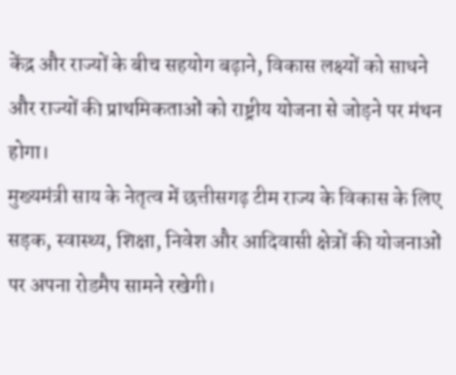केंद्र और राज्यों के बीच सहयोग बढ़ाने, विकास लक्ष्यों को साधने और राज्यों की प्राथमिकताओं को राष्ट्रीय योजना से जोड़ने पर मंथन होगा।
मुख्यमंत्री साय के नेतृत्व में छत्तीसगढ़ टीम राज्य के विकास के लिए सड़क, स्वास्थ्य, शिक्षा, निवेश और आदिवासी क्षेत्रों की योजनाओं पर अपना रोडमैप सामने रखेगी।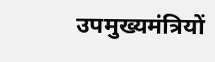उपमुख्यमंत्रियों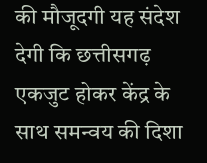की मौजूदगी यह संदेश देगी कि छत्तीसगढ़ एकजुट होकर केंद्र के साथ समन्वय की दिशा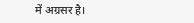में अग्रसर है।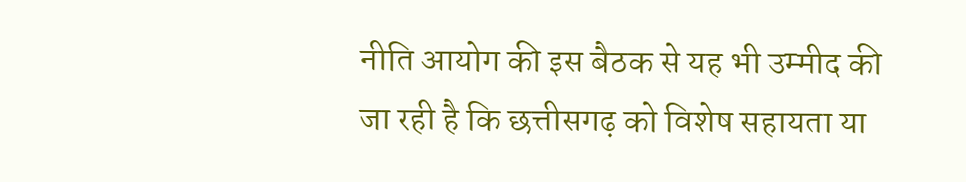नीति आयोग की इस बैठक से यह भी उम्मीद की जा रही है कि छत्तीसगढ़ को विशेष सहायता या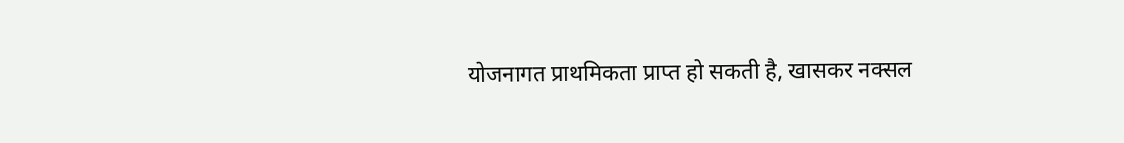योजनागत प्राथमिकता प्राप्त हो सकती है, खासकर नक्सल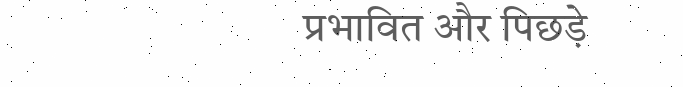प्रभावित और पिछड़े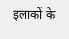इलाकों के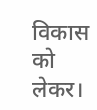विकास को लेकर।